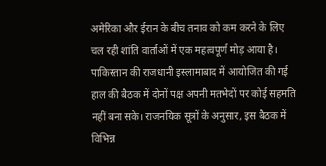अमेरिका और ईरान के बीच तनाव को कम करने के लिए चल रही शांति वार्ताओं में एक महत्वपूर्ण मोड़ आया है। पाकिस्तान की राजधानी इस्लामाबाद में आयोजित की गई हाल की बैठक में दोनों पक्ष अपनी मतभेदों पर कोई सहमति नहीं बना सके। राजनयिक सूत्रों के अनुसार, इस बैठक में विभिन्न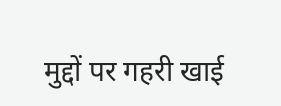मुद्दों पर गहरी खाई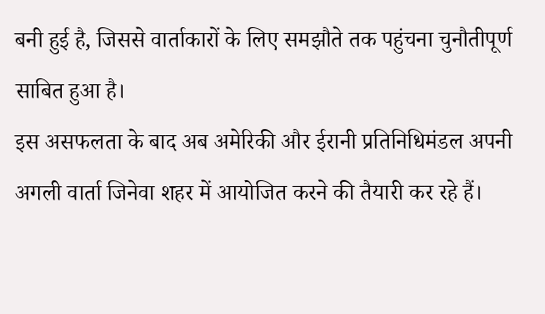बनी हुई है, जिससे वार्ताकारों के लिए समझौते तक पहुंचना चुनौतीपूर्ण साबित हुआ है।
इस असफलता के बाद अब अमेरिकी और ईरानी प्रतिनिधिमंडल अपनी अगली वार्ता जिनेवा शहर में आयोजित करने की तैयारी कर रहे हैं।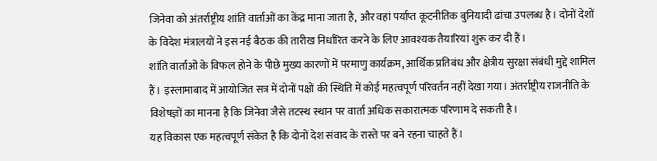जिनेवा को अंतर्राष्ट्रीय शांति वार्ताओं का केंद्र माना जाता है, और वहां पर्याप्त कूटनीतिक बुनियादी ढांचा उपलब्ध है। दोनों देशों के विदेश मंत्रालयों ने इस नई बैठक की तारीख निर्धारित करने के लिए आवश्यक तैयारियां शुरू कर दी हैं।
शांति वार्ताओं के विफल होने के पीछे मुख्य कारणों में परमाणु कार्यक्रम, आर्थिक प्रतिबंध और क्षेत्रीय सुरक्षा संबंधी मुद्दे शामिल हैं। इस्लामाबाद में आयोजित सत्र में दोनों पक्षों की स्थिति में कोई महत्वपूर्ण परिवर्तन नहीं देखा गया। अंतर्राष्ट्रीय राजनीति के विशेषज्ञों का मानना है कि जिनेवा जैसे तटस्थ स्थान पर वार्ता अधिक सकारात्मक परिणाम दे सकती है।
यह विकास एक महत्वपूर्ण संकेत है कि दोनों देश संवाद के रास्ते पर बने रहना चाहते हैं।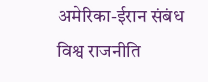अमेरिका-ईरान संबंध विश्व राजनीति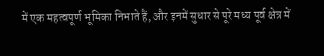में एक महत्वपूर्ण भूमिका निभाते हैं, और इनमें सुधार से पूरे मध्य पूर्व क्षेत्र में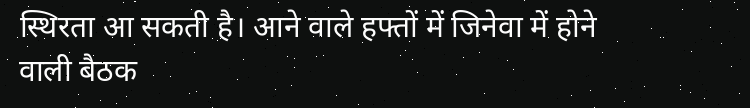स्थिरता आ सकती है। आने वाले हफ्तों में जिनेवा में होने वाली बैठक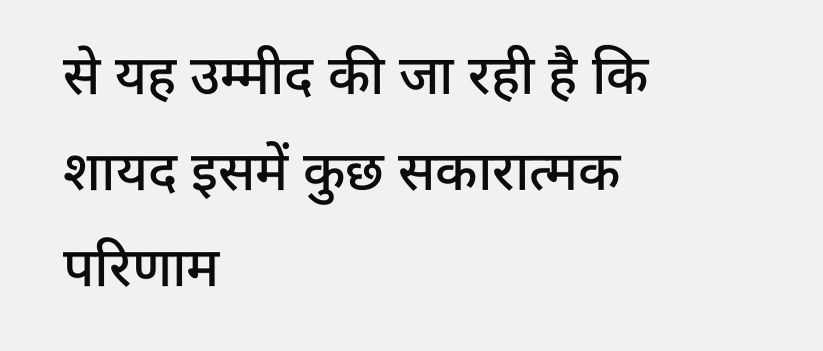से यह उम्मीद की जा रही है कि शायद इसमें कुछ सकारात्मक परिणाम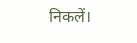निकलें।